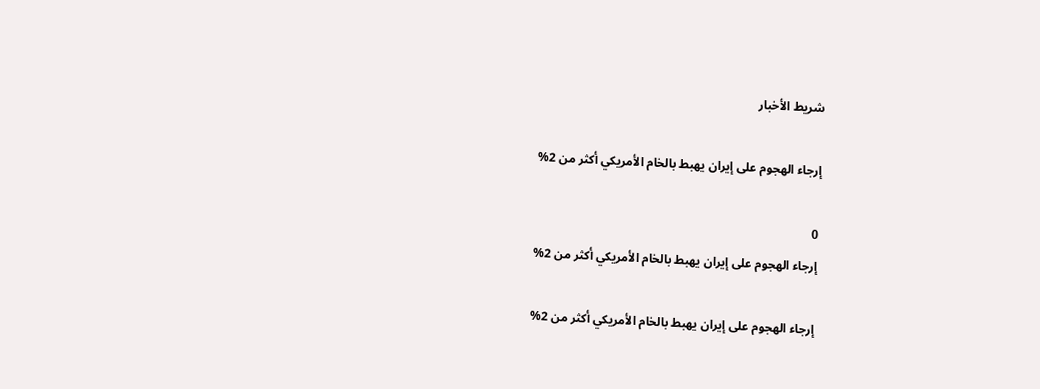شريط الأخبار

إرجاء الهجوم على إيران يهبط بالخام الأمريكي أكثر من 2%

0
إرجاء الهجوم على إيران يهبط بالخام الأمريكي أكثر من 2%

إرجاء الهجوم على إيران يهبط بالخام الأمريكي أكثر من 2%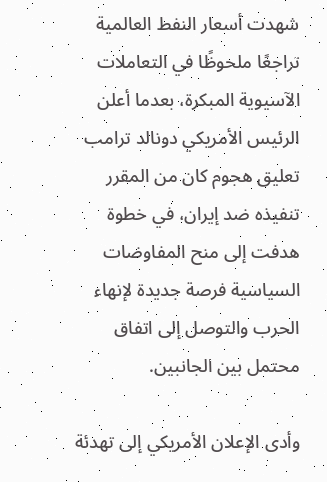شهدت أسعار النفط العالمية تراجعًا ملحوظًا في التعاملات الآسيوية المبكرة، بعدما أعلن الرئيس الأمريكي دونالد ترامب تعليق هجوم كان من المقرر تنفيذه ضد إيران، في خطوة هدفت إلى منح المفاوضات السياسية فرصة جديدة لإنهاء الحرب والتوصل إلى اتفاق محتمل بين الجانبين.

وأدى الإعلان الأمريكي إلى تهدئة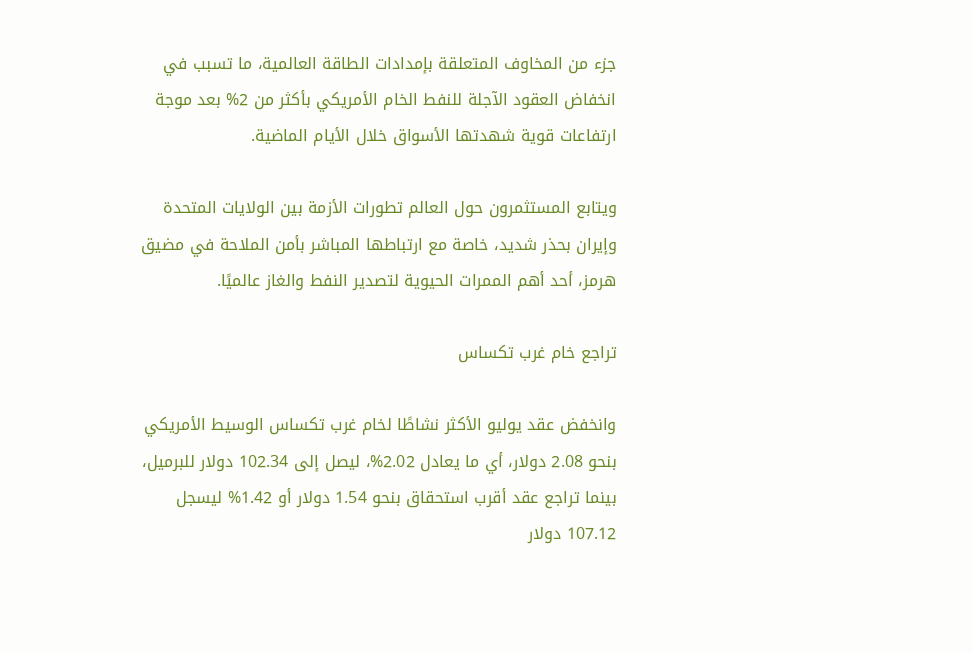جزء من المخاوف المتعلقة بإمدادات الطاقة العالمية، ما تسبب في انخفاض العقود الآجلة للنفط الخام الأمريكي بأكثر من 2% بعد موجة ارتفاعات قوية شهدتها الأسواق خلال الأيام الماضية.

ويتابع المستثمرون حول العالم تطورات الأزمة بين الولايات المتحدة وإيران بحذر شديد، خاصة مع ارتباطها المباشر بأمن الملاحة في مضيق هرمز، أحد أهم الممرات الحيوية لتصدير النفط والغاز عالميًا.

تراجع خام غرب تكساس

وانخفض عقد يوليو الأكثر نشاطًا لخام غرب تكساس الوسيط الأمريكي بنحو 2.08 دولار، أي ما يعادل 2.02%، ليصل إلى 102.34 دولار للبرميل، بينما تراجع عقد أقرب استحقاق بنحو 1.54 دولار أو 1.42% ليسجل 107.12 دولار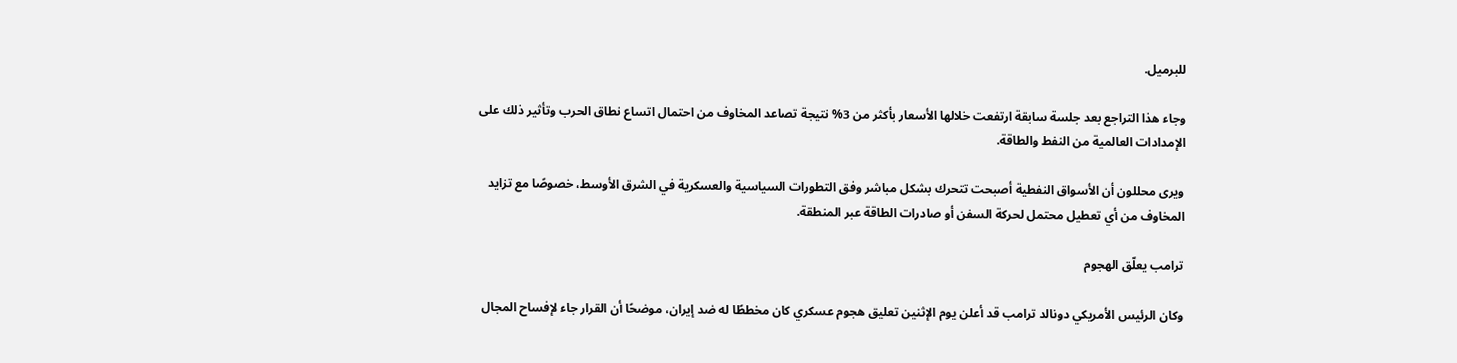للبرميل.

وجاء هذا التراجع بعد جلسة سابقة ارتفعت خلالها الأسعار بأكثر من 3% نتيجة تصاعد المخاوف من احتمال اتساع نطاق الحرب وتأثير ذلك على الإمدادات العالمية من النفط والطاقة.

ويرى محللون أن الأسواق النفطية أصبحت تتحرك بشكل مباشر وفق التطورات السياسية والعسكرية في الشرق الأوسط، خصوصًا مع تزايد المخاوف من أي تعطيل محتمل لحركة السفن أو صادرات الطاقة عبر المنطقة.

ترامب يعلّق الهجوم

وكان الرئيس الأمريكي دونالد ترامب قد أعلن يوم الإثنين تعليق هجوم عسكري كان مخططًا له ضد إيران، موضحًا أن القرار جاء لإفساح المجال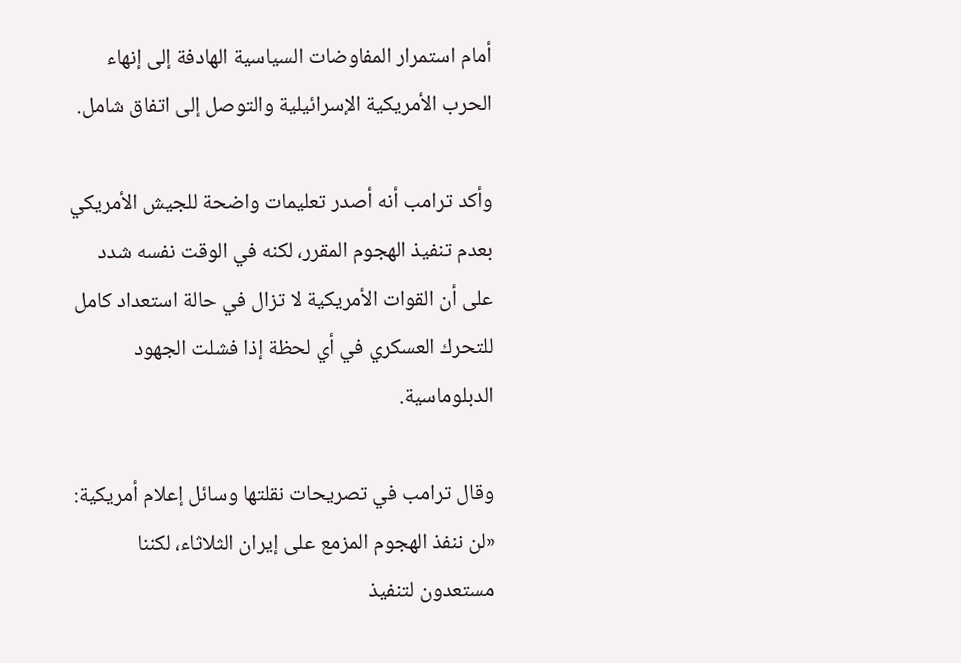أمام استمرار المفاوضات السياسية الهادفة إلى إنهاء الحرب الأمريكية الإسرائيلية والتوصل إلى اتفاق شامل.

وأكد ترامب أنه أصدر تعليمات واضحة للجيش الأمريكي بعدم تنفيذ الهجوم المقرر، لكنه في الوقت نفسه شدد على أن القوات الأمريكية لا تزال في حالة استعداد كامل للتحرك العسكري في أي لحظة إذا فشلت الجهود الدبلوماسية.

وقال ترامب في تصريحات نقلتها وسائل إعلام أمريكية: «لن ننفذ الهجوم المزمع على إيران الثلاثاء، لكننا مستعدون لتنفيذ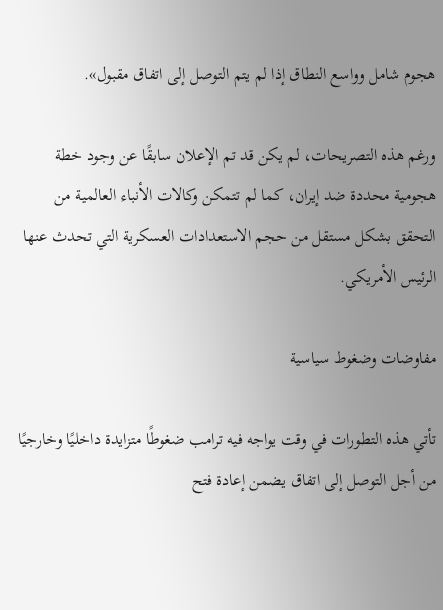هجوم شامل وواسع النطاق إذا لم يتم التوصل إلى اتفاق مقبول».

ورغم هذه التصريحات، لم يكن قد تم الإعلان سابقًا عن وجود خطة هجومية محددة ضد إيران، كما لم تتمكن وكالات الأنباء العالمية من التحقق بشكل مستقل من حجم الاستعدادات العسكرية التي تحدث عنها الرئيس الأمريكي.

مفاوضات وضغوط سياسية

تأتي هذه التطورات في وقت يواجه فيه ترامب ضغوطًا متزايدة داخليًا وخارجيًا من أجل التوصل إلى اتفاق يضمن إعادة فتح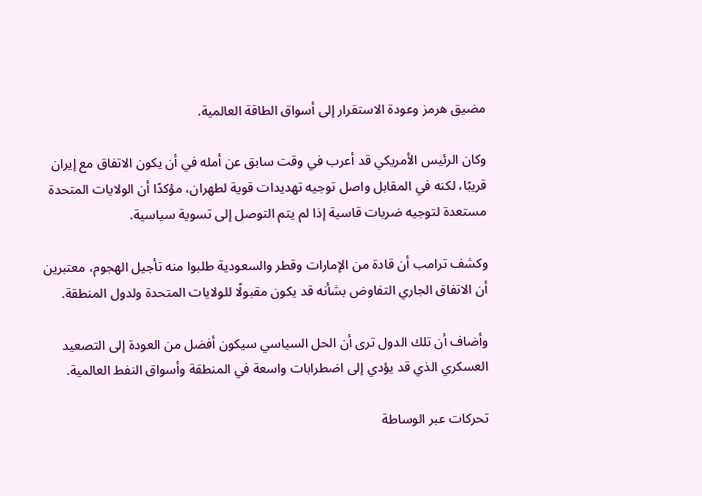مضيق هرمز وعودة الاستقرار إلى أسواق الطاقة العالمية.

وكان الرئيس الأمريكي قد أعرب في وقت سابق عن أمله في أن يكون الاتفاق مع إيران قريبًا، لكنه في المقابل واصل توجيه تهديدات قوية لطهران، مؤكدًا أن الولايات المتحدة مستعدة لتوجيه ضربات قاسية إذا لم يتم التوصل إلى تسوية سياسية.

وكشف ترامب أن قادة من الإمارات وقطر والسعودية طلبوا منه تأجيل الهجوم، معتبرين أن الاتفاق الجاري التفاوض بشأنه قد يكون مقبولًا للولايات المتحدة ولدول المنطقة.

وأضاف أن تلك الدول ترى أن الحل السياسي سيكون أفضل من العودة إلى التصعيد العسكري الذي قد يؤدي إلى اضطرابات واسعة في المنطقة وأسواق النفط العالمية.

تحركات عبر الوساطة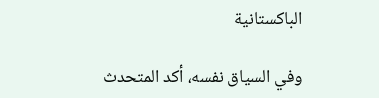الباكستانية

وفي السياق نفسه، أكد المتحدث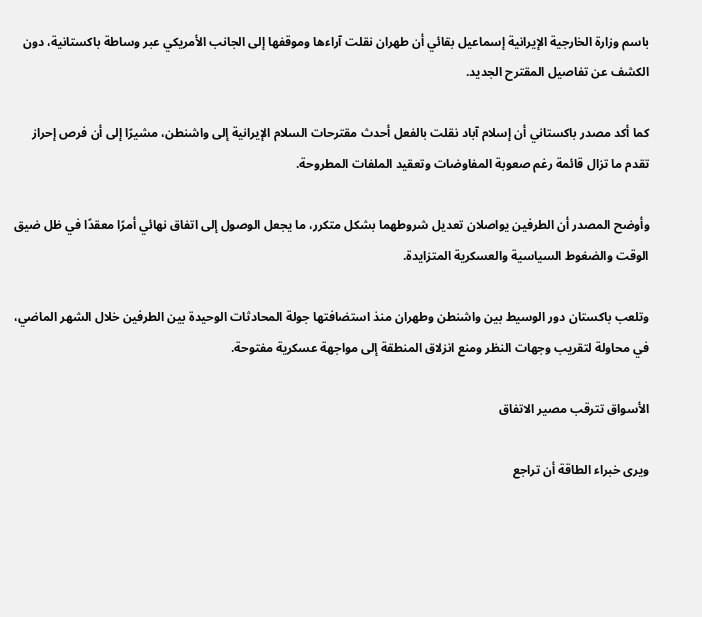باسم وزارة الخارجية الإيرانية إسماعيل بقائي أن طهران نقلت آراءها وموقفها إلى الجانب الأمريكي عبر وساطة باكستانية، دون الكشف عن تفاصيل المقترح الجديد.

كما أكد مصدر باكستاني أن إسلام آباد نقلت بالفعل أحدث مقترحات السلام الإيرانية إلى واشنطن، مشيرًا إلى أن فرص إحراز تقدم ما تزال قائمة رغم صعوبة المفاوضات وتعقيد الملفات المطروحة.

وأوضح المصدر أن الطرفين يواصلان تعديل شروطهما بشكل متكرر، ما يجعل الوصول إلى اتفاق نهائي أمرًا معقدًا في ظل ضيق الوقت والضغوط السياسية والعسكرية المتزايدة.

وتلعب باكستان دور الوسيط بين واشنطن وطهران منذ استضافتها جولة المحادثات الوحيدة بين الطرفين خلال الشهر الماضي، في محاولة لتقريب وجهات النظر ومنع انزلاق المنطقة إلى مواجهة عسكرية مفتوحة.

الأسواق تترقب مصير الاتفاق

ويرى خبراء الطاقة أن تراجع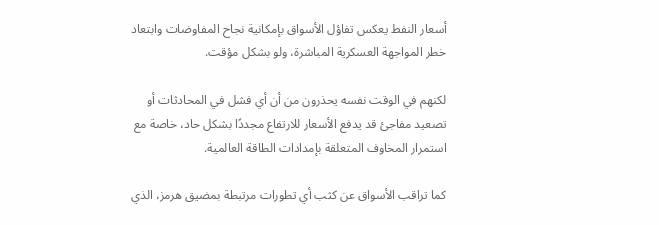أسعار النفط يعكس تفاؤل الأسواق بإمكانية نجاح المفاوضات وابتعاد خطر المواجهة العسكرية المباشرة، ولو بشكل مؤقت.

لكنهم في الوقت نفسه يحذرون من أن أي فشل في المحادثات أو تصعيد مفاجئ قد يدفع الأسعار للارتفاع مجددًا بشكل حاد، خاصة مع استمرار المخاوف المتعلقة بإمدادات الطاقة العالمية.

كما تراقب الأسواق عن كثب أي تطورات مرتبطة بمضيق هرمز، الذي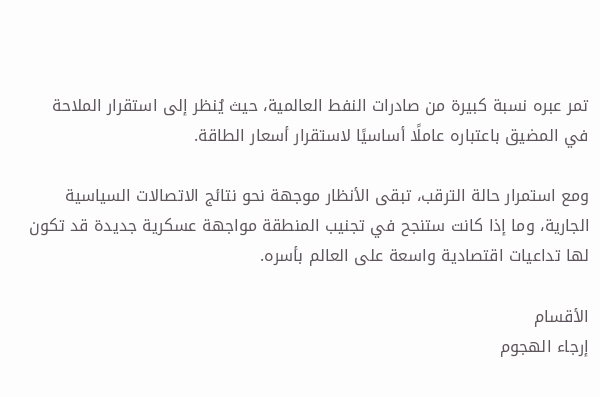تمر عبره نسبة كبيرة من صادرات النفط العالمية، حيث يُنظر إلى استقرار الملاحة في المضيق باعتباره عاملًا أساسيًا لاستقرار أسعار الطاقة.

ومع استمرار حالة الترقب، تبقى الأنظار موجهة نحو نتائج الاتصالات السياسية الجارية، وما إذا كانت ستنجح في تجنيب المنطقة مواجهة عسكرية جديدة قد تكون لها تداعيات اقتصادية واسعة على العالم بأسره.

الأقسام
إرجاء الهجوم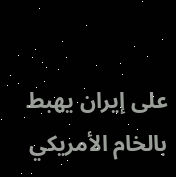على إيران يهبط بالخام الأمريكي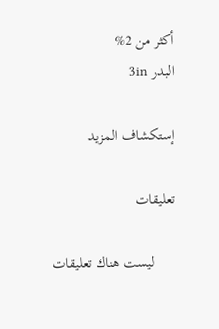أكثر من 2%
البدر 3in

إستكشاف المزيد

تعليقات

      ليست هناك تعليقات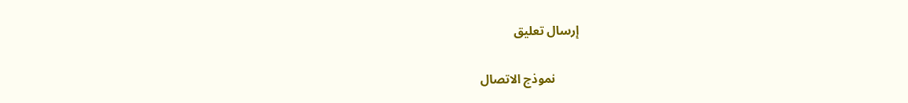إرسال تعليق

        نموذج الاتصال